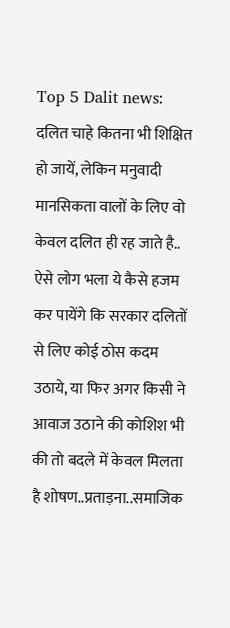Top 5 Dalit news: दलित चाहे कितना भी शिक्षित हो जायें, लेकिन मनुवादी मानसिकता वालों के लिए वो केवल दलित ही रह जाते है.. ऐसे लोग भला ये कैसे हजम कर पायेंगे कि सरकार दलितों से लिए कोई ठोस कदम उठाये, या फिर अगर किसी ने आवाज उठाने की कोशिश भी की तो बदले में केवल मिलता है शोषण..प्रताड़ना..समाजिक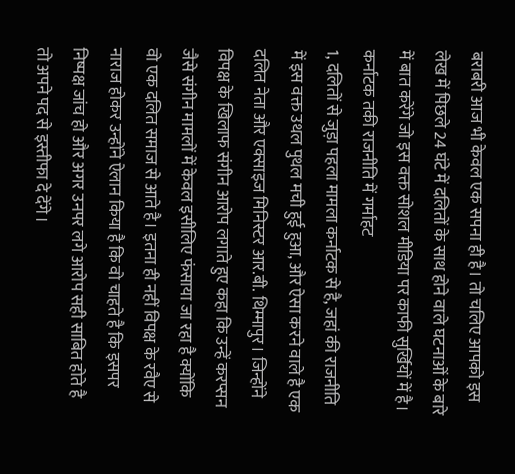बराबरी आज भी केवल एक सपना ही है। तो चलिए आपको इस लेख में पिछले 24 घंटे में दलितों के साथ होने वाले घटनाओं के बारे में बात करेंगे जो इस वक्त सोशल मीडिया पर काफी सुर्खियों में है।
कर्नाटक तकी राजनीति में गर्माहट
1, दलितों से जुड़ा पहला मामला कर्नाटक से है, जहां की राजनीति में इस वक्त उथल पुथल मची हुई हुआ, और ऐसा करने वाले है एक दलित नेता और एक्साइज मिनिस्टर आर.बी. थिम्मापुर। जिन्होंने विपक्ष के खिलाफ संगीन आरोप लगाते हुए कहा कि उन्हें करप्सन जैसे संगीन मामलों में केवल इसीलिए फंसाया जा रहा है क्योंकि वो एक दलित समाज से आते है। इतना ही नहीं विपक्ष के रवैए से नाराज होकर उन्होंने ऐलान किया है कि वो चाहते है कि इसपर निष्पक्ष जांच हो और अगर उनपर लगे आरोप सही साबित होते है तो अपने पद से इस्तीफा दे देंगे।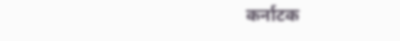कर्नाटक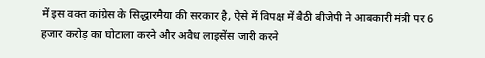में इस वक्त कांग्रेस के सिद्धारमैया की सरकार है, ऐसे में विपक्ष में बैठी बीजेपी ने आबकारी मंत्री पर 6 हजार करोड़ का घोटाला करने और अवैध लाइसेंस जारी करने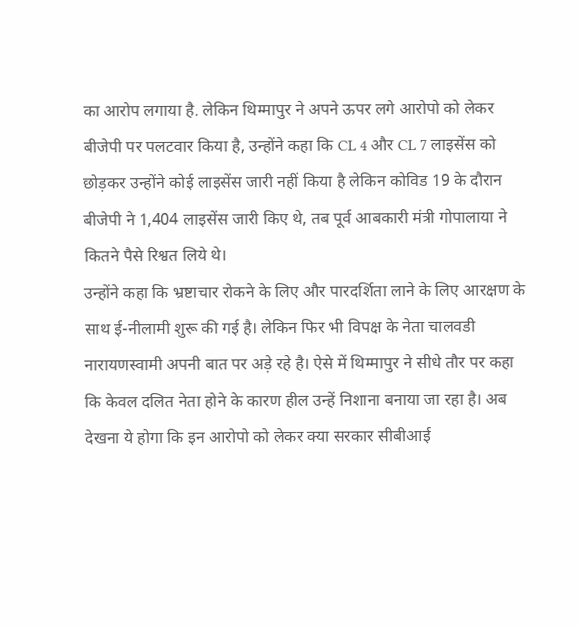का आरोप लगाया है. लेकिन थिम्मापुर ने अपने ऊपर लगे आरोपो को लेकर बीजेपी पर पलटवार किया है, उन्होंने कहा कि CL 4 और CL 7 लाइसेंस को छोड़कर उन्होंने कोई लाइसेंस जारी नहीं किया है लेकिन कोविड 19 के दौरान बीजेपी ने 1,404 लाइसेंस जारी किए थे, तब पूर्व आबकारी मंत्री गोपालाया ने कितने पैसे रिश्वत लिये थे।
उन्होंने कहा कि भ्रष्टाचार रोकने के लिए और पारदर्शिता लाने के लिए आरक्षण के साथ ई-नीलामी शुरू की गई है। लेकिन फिर भी विपक्ष के नेता चालवडी नारायणस्वामी अपनी बात पर अड़े रहे है। ऐसे में थिम्मापुर ने सीधे तौर पर कहा कि केवल दलित नेता होने के कारण हील उन्हें निशाना बनाया जा रहा है। अब देखना ये होगा कि इन आरोपो को लेकर क्या सरकार सीबीआई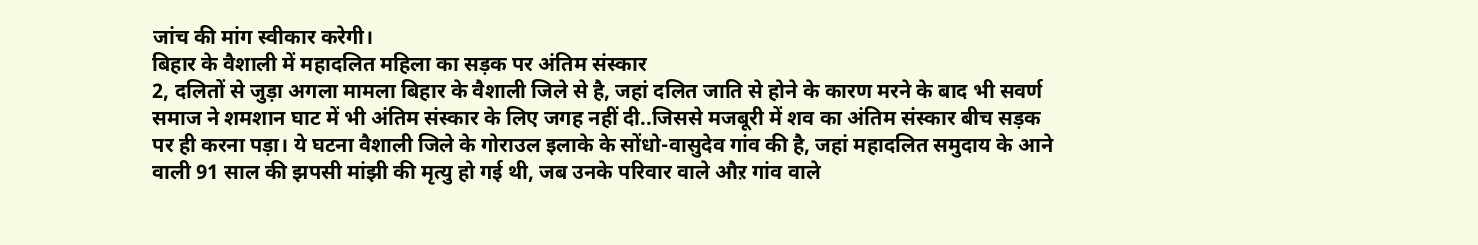जांच की मांग स्वीकार करेगी।
बिहार के वैशाली में महादलित महिला का सड़क पर अंतिम संस्कार
2, दलितों से जुड़ा अगला मामला बिहार के वैशाली जिले से है, जहां दलित जाति से होने के कारण मरने के बाद भी सवर्ण समाज ने शमशान घाट में भी अंतिम संस्कार के लिए जगह नहीं दी..जिससे मजबूरी में शव का अंतिम संस्कार बीच सड़क पर ही करना पड़ा। ये घटना वैशाली जिले के गोराउल इलाके के सोंधो-वासुदेव गांव की है, जहां महादलित समुदाय के आने वाली 91 साल की झपसी मांझी की मृत्यु हो गई थी, जब उनके परिवार वाले औऱ गांव वाले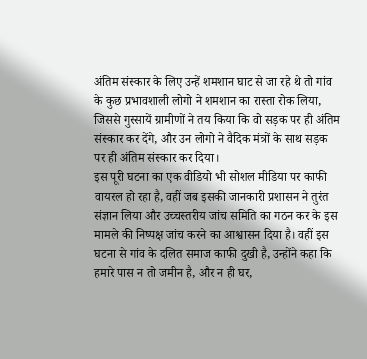अंतिम संस्कार के लिए उन्हें शमशान घाट से जा रहे थे तो गांव के कुछ प्रभावशाली लोगो ने शमशान का रास्ता रोक लिया, जिससे गुस्सायें ग्रामीणों ने तय किया कि वो सड़क पर ही अंतिम संस्कार कर देंगे, और उन लोगो ने वैदिक मंत्रों के साथ सड़क पर ही अंतिम संस्कार कर दिया।
इस पूरी घटना का एक वीडियो भी सोशल मीडिया पर काफी वायरल हो रहा है, वहीं जब इसकी जानकारी प्रशासन ने तुरंत संज्ञान लिया और उच्चस्तरीय जांच समिति का गठन कर के इस मामले की निष्पक्ष जांच करने का आश्वासन दिया है। वहीं इस घटना से गांव के दलित समाज काफी दुखी है, उन्होंने कहा कि हमारे पास न तो जमीन है, और न ही घर,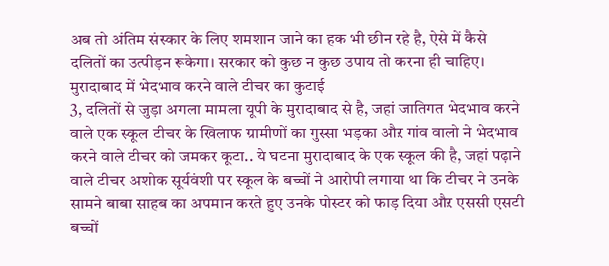अब तो अंतिम संस्कार के लिए शमशान जाने का हक भी छीन रहे है, ऐसे में कैसे दलितों का उत्पीड़न रूकेगा। सरकार को कुछ न कुछ उपाय तो करना ही चाहिए।
मुरादाबाद में भेदभाव करने वाले टीचर का कुटाई
3, दलितों से जुड़ा अगला मामला यूपी के मुरादाबाद से है, जहां जातिगत भेदभाव करने वाले एक स्कूल टीचर के खिलाफ ग्रामीणों का गुस्सा भड़का औऱ गांव वालो ने भेदभाव करने वाले टीचर को जमकर कूटा.. ये घटना मुरादाबाद के एक स्कूल की है, जहां पढ़ाने वाले टीचर अशोक सूर्यवंशी पर स्कूल के बच्चों ने आरोपी लगाया था कि टीचर ने उनके सामने बाबा साहब का अपमान करते हुए उनके पोस्टर को फाड़ दिया औऱ एससी एसटी बच्चों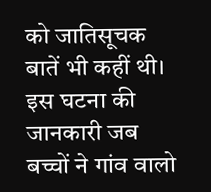को जातिसूचक बातें भी कहीं थी।
इस घटना की जानकारी जब बच्चों ने गांव वालो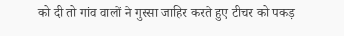को दी तो गांव वालों ने गुस्सा जाहिर करते हुए टीचर को पकड़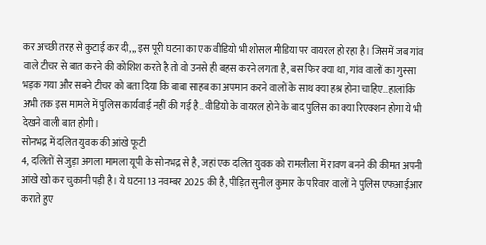कर अच्छी तरह से कुटाई कर दी,,, इस पूरी घटना का एक वीडियो भी शोसल मीडिया पर वायरल हो रहा है। जिसमें जब गांव वाले टीचर से बात करने की कोशिश करते है तो वो उनसे ही बहस करने लगता है, बस फिर क्या था, गांव वालों का गुस्सा भड़क गया और सबने टीचर को बता दिया कि बाबा साहब का अपमान करने वालों के साथ क्या हश्र होना चाहिए…हालांकि अभी तक इस मामले में पुलिस कार्यवाई नहीं की गई है.. वीडियो के वायरल होने के बाद पुलिस का क्या रिएक्शन होगा ये भी देखने वाली बात होगी।
सोनभद्र में दलित युवक की आंखे फूटी
4, दलितों से जुड़ा अगला मामला यूपी के सोनभद्र से है, जहां एक दलित युवक को रामलीला में रावण बनने की कीमत अपनी आंखे खो कर चुकानी पड़ी है। ये घटना 13 नवम्बर 2025 की है, पीड़ित सुनील कुमार के परिवार वालों ने पुलिस एफआईआर कराते हुए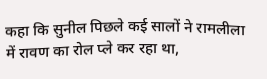कहा कि सुनील पिछले कई सालों ने रामलीला में रावण का रोल प्ले कर रहा था,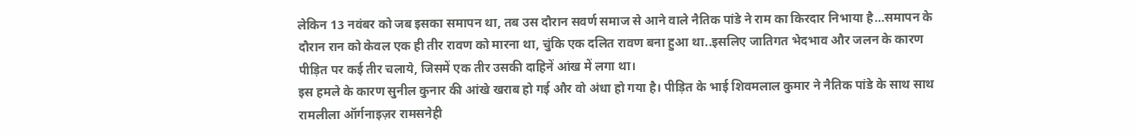लेकिन 13 नवंबर को जब इसका समापन था, तब उस दौरान सवर्ण समाज से आने वाले नैतिक पांडे ने राम का किरदार निभाया है…समापन के दौरान रान को केवल एक ही तीर रावण को मारना था, चुंकि एक दलित रावण बना हुआ था..इसलिए जातिगत भेदभाव और जलन के कारण पीड़ित पर कई तीर चलाये, जिसमें एक तीर उसकी दाहिनें आंख में लगा था।
इस हमले के कारण सुनील कुनार की आंखे खराब हो गई और वो अंधा हो गया है। पीड़ित के भाई शिवमलाल कुमार ने नैतिक पांडे के साथ साथ रामलीला ऑर्गनाइज़र रामसनेही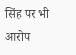सिंह पर भी आरोप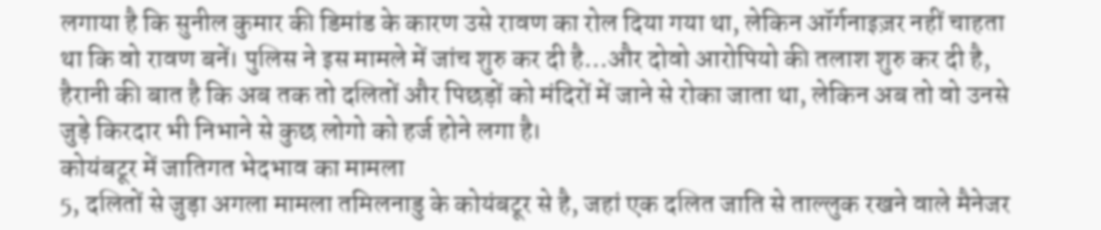लगाया है कि सुनील कुमार की डिमांड के कारण उसे रावण का रोल दिया गया था, लेकिन ऑर्गनाइज़र नहीं चाहता था कि वो रावण बनें। पुलिस ने इस मामले में जांच शुरु कर दी है…और दोवो आरोपियो की तलाश शुरु कर दी है, हैरानी की बात है कि अब तक तो दलितों और पिछड़ों को मंदिरों में जाने से रोका जाता था, लेकिन अब तो वो उनसे जुड़े किरदार भी निभाने से कुछ लोगो को हर्ज होने लगा है।
कोयंबटूर में जातिगत भेदभाव का मामला
5, दलितों से जुड़ा अगला मामला तमिलनाडु के कोयंबटूर से है, जहां एक दलित जाति से ताल्लुक रखने वाले मैनेजर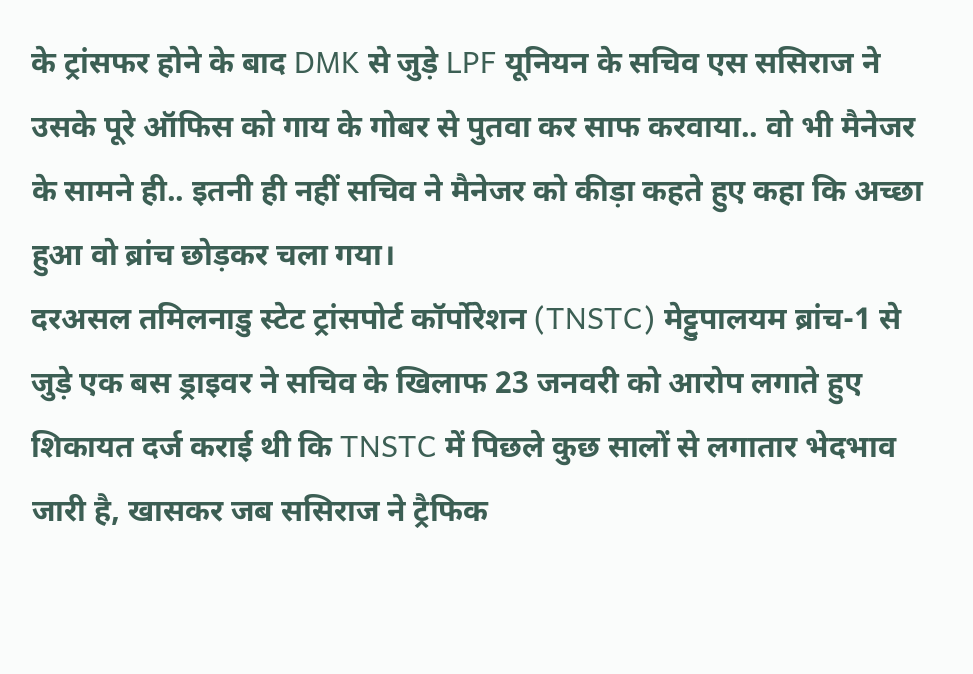के ट्रांसफर होने के बाद DMK से जुड़े LPF यूनियन के सचिव एस ससिराज ने उसके पूरे ऑफिस को गाय के गोबर से पुतवा कर साफ करवाया.. वो भी मैनेजर के सामने ही.. इतनी ही नहीं सचिव ने मैनेजर को कीड़ा कहते हुए कहा कि अच्छा हुआ वो ब्रांच छोड़कर चला गया।
दरअसल तमिलनाडु स्टेट ट्रांसपोर्ट कॉर्पोरेशन (TNSTC) मेट्टुपालयम ब्रांच-1 से जुड़े एक बस ड्राइवर ने सचिव के खिलाफ 23 जनवरी को आरोप लगाते हुए शिकायत दर्ज कराई थी कि TNSTC में पिछले कुछ सालों से लगातार भेदभाव जारी है, खासकर जब ससिराज ने ट्रैफिक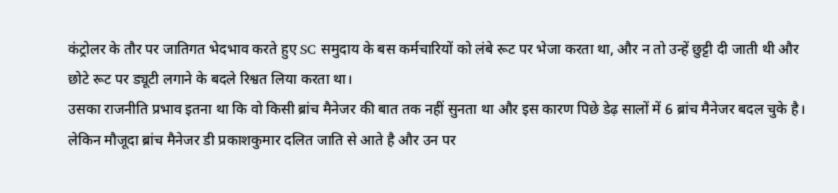कंट्रोलर के तौर पर जातिगत भेदभाव करते हुए SC समुदाय के बस कर्मचारियों को लंबे रूट पर भेजा करता था, और न तो उन्हें छुट्टी दी जाती थी और छोटे रूट पर ड्यूटी लगाने के बदले रिश्वत लिया करता था।
उसका राजनीति प्रभाव इतना था कि वो किसी ब्रांच मैनेजर की बात तक नहीं सुनता था और इस कारण पिछे डेढ़ सालों में 6 ब्रांच मैनेजर बदल चुके है। लेकिन मौजूदा ब्रांच मैनेजर डी प्रकाशकुमार दलित जाति से आते है और उन पर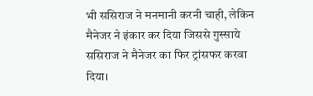भी ससिराज ने मनमानी करनी चाही, लेकिन मैनेजर ने इंकार कर दिया जिससे गुस्साये ससिराज ने मैनेजर का फिर ट्रांसफर करवा दिया।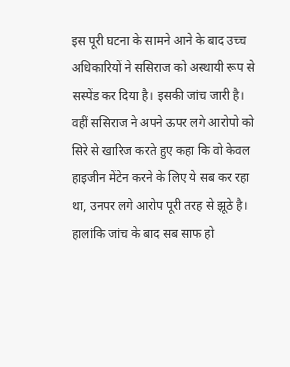इस पूरी घटना के सामने आने के बाद उच्च अधिकारियों ने ससिराज को अस्थायी रूप से सस्पेंड कर दिया है। इसकी जांच जारी है। वहीं ससिराज ने अपने ऊपर लगे आरोपो को सिरे से खारिज करते हुए कहा कि वो केवल हाइजीन मेंटेन करने के लिए ये सब कर रहा था, उनपर लगे आरोप पूरी तरह से झूठे है। हालांकि जांच के बाद सब साफ हो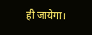ही जायेगा।